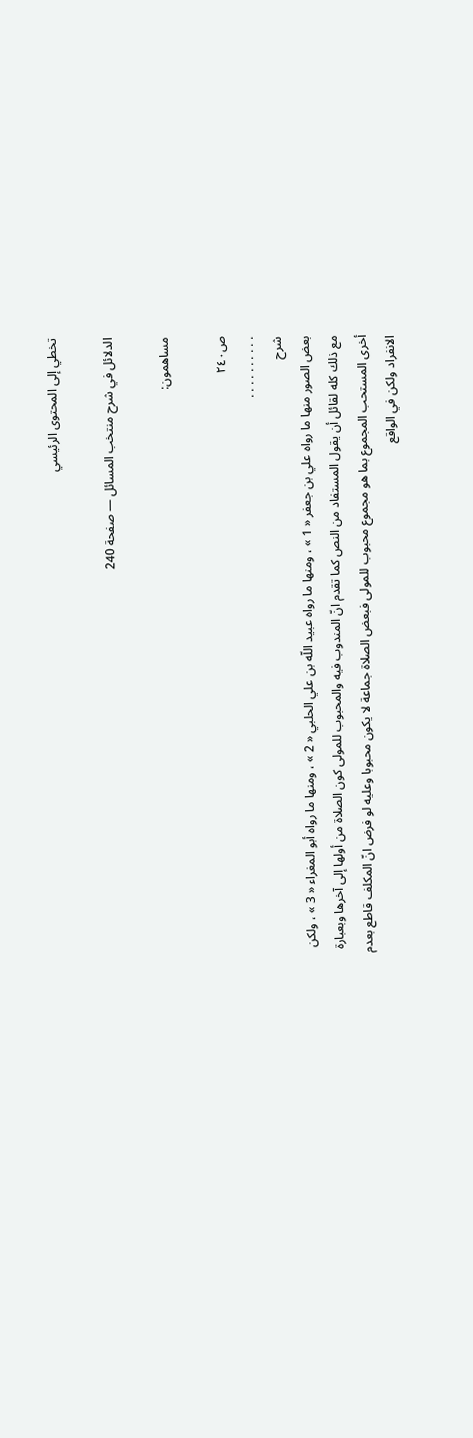تخطي إلى المحتوى الرئيسي

الدلائل في شرح منتخب المسائل — صفحة 240

مساهمون:

ص٢٤٠
. . . . . . . . . .
شرح
بعض الصور منها ما رواه علي بن جعفر « 1 » ، ومنها ما رواه عبيد اللّه بن علي الحلبي « 2 » ، ومنها ما رواه أبو المغراء « 3 » ، ولكن مع ذلك كله لقائل أن يقول المستفاد من النص كما تقدم انّ المندوب فيه والمحبوب للمولى كون الصلاة من أولها إلى آخرها وبعبارة أخرى المستحب المجموع بما هو مجموع محبوب للمولى فبعض الصلاة جماعة لا يكون محبوبا وعليه لو فرض انّ المكلف قاطع بعدم الانفراد ولكن في الواقع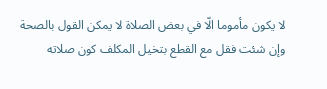لا يكون مأموما الّا في بعض الصلاة لا يمكن القول بالصحة وإن شئت فقل مع القطع بتخيل المكلف كون صلاته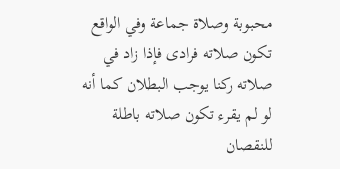محبوبة وصلاة جماعة وفي الواقع تكون صلاته فرادى فإذا زاد في صلاته ركنا يوجب البطلان كما أنه لو لم يقرء تكون صلاته باطلة للنقصان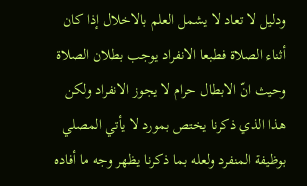ودليل لا تعاد لا يشمل العلم بالاخلال إذا كان أثناء الصلاة فطبعا الانفراد يوجب بطلان الصلاة وحيث انّ الابطال حرام لا يجوز الانفراد ولكن هذا الذي ذكرنا يختص بمورد لا يأتي المصلي بوظيفة المنفرد ولعله بما ذكرنا يظهر وجه ما أفاده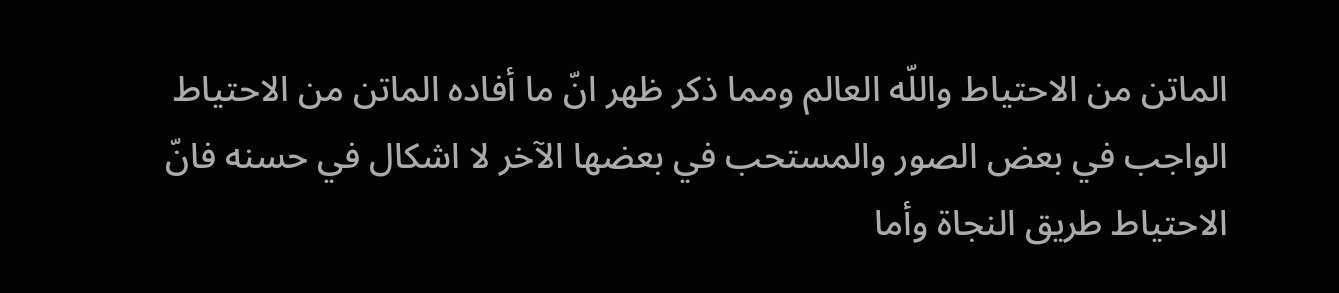الماتن من الاحتياط واللّه العالم ومما ذكر ظهر انّ ما أفاده الماتن من الاحتياط الواجب في بعض الصور والمستحب في بعضها الآخر لا اشكال في حسنه فانّ الاحتياط طريق النجاة وأما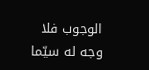الوجوب فلا وجه له سيّما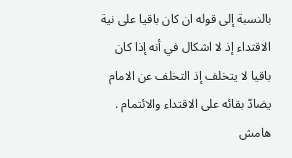بالنسبة إلى قوله ان كان باقيا على نية الاقتداء إذ لا اشكال في أنه إذا كان باقيا لا يتخلف إذ التخلف عن الامام يضادّ بقائه على الاقتداء والائتمام .
هامش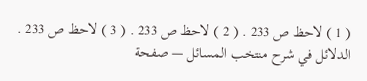( 1 ) لاحظ ص 233 . ( 2 ) لاحظ ص 233 . ( 3 ) لاحظ ص 233 .
الدلائل في شرح منتخب المسائل — صفحة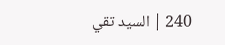240 | السيد تقي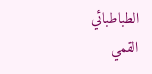الطباطبائي القمي